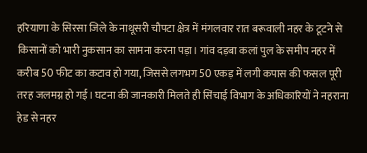हरियाणा के सिरसा जिले के नाथूसरी चौपटा क्षेत्र में मंगलवार रात बरूवाली नहर के टूटने से किसानों को भारी नुकसान का सामना करना पड़ा। गांव दड़बा कलां पुल के समीप नहर में करीब 50 फीट का कटाव हो गया, जिससे लगभग 50 एकड़ में लगी कपास की फसल पूरी तरह जलमग्न हो गई। घटना की जानकारी मिलते ही सिंचाई विभाग के अधिकारियों ने नहराना हेड से नहर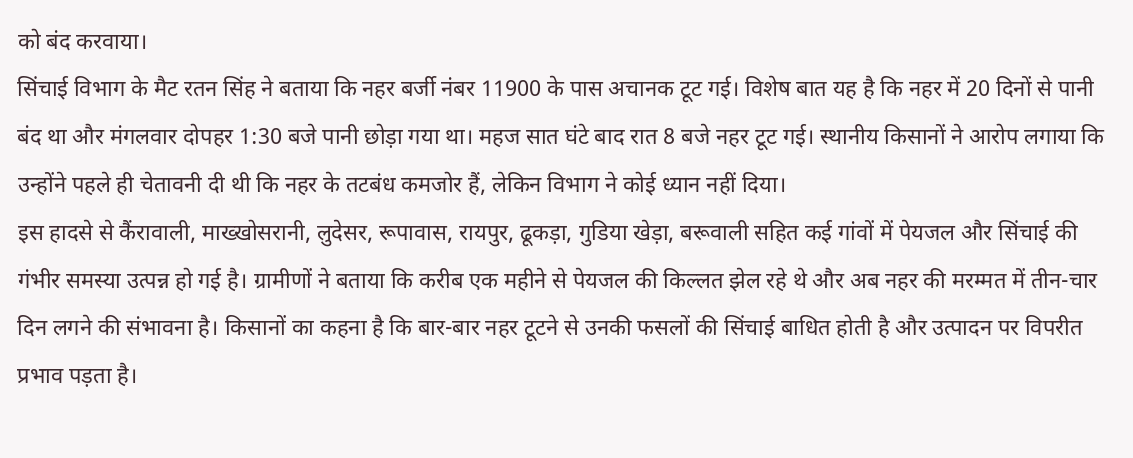को बंद करवाया।
सिंचाई विभाग के मैट रतन सिंह ने बताया कि नहर बर्जी नंबर 11900 के पास अचानक टूट गई। विशेष बात यह है कि नहर में 20 दिनों से पानी बंद था और मंगलवार दोपहर 1:30 बजे पानी छोड़ा गया था। महज सात घंटे बाद रात 8 बजे नहर टूट गई। स्थानीय किसानों ने आरोप लगाया कि उन्होंने पहले ही चेतावनी दी थी कि नहर के तटबंध कमजोर हैं, लेकिन विभाग ने कोई ध्यान नहीं दिया।
इस हादसे से कैंरावाली, माख्खोसरानी, लुदेसर, रूपावास, रायपुर, ढूकड़ा, गुडिया खेड़ा, बरूवाली सहित कई गांवों में पेयजल और सिंचाई की गंभीर समस्या उत्पन्न हो गई है। ग्रामीणों ने बताया कि करीब एक महीने से पेयजल की किल्लत झेल रहे थे और अब नहर की मरम्मत में तीन-चार दिन लगने की संभावना है। किसानों का कहना है कि बार-बार नहर टूटने से उनकी फसलों की सिंचाई बाधित होती है और उत्पादन पर विपरीत प्रभाव पड़ता है।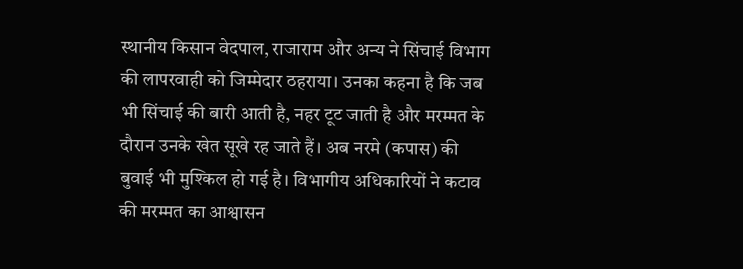स्थानीय किसान वेदपाल, राजाराम और अन्य ने सिंचाई विभाग की लापरवाही को जिम्मेदार ठहराया। उनका कहना है कि जब भी सिंचाई की बारी आती है, नहर टूट जाती है और मरम्मत के दौरान उनके खेत सूखे रह जाते हैं। अब नरमे (कपास) की बुवाई भी मुश्किल हो गई है। विभागीय अधिकारियों ने कटाव की मरम्मत का आश्वासन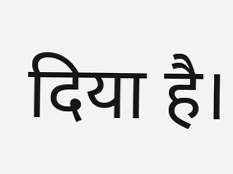दिया है।